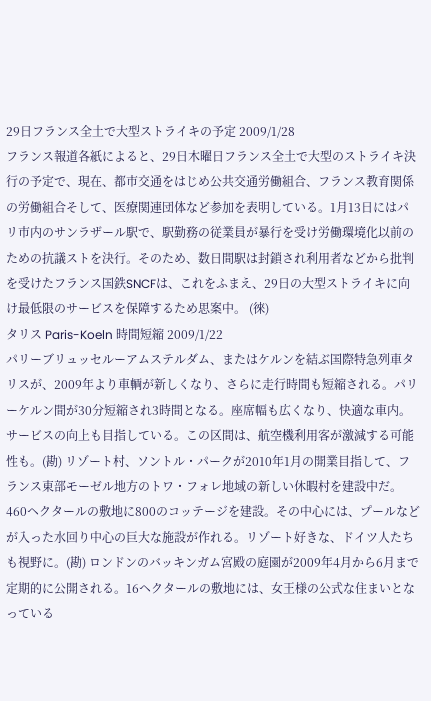29日フランス全土で大型ストライキの予定 2009/1/28
フランス報道各紙によると、29日木曜日フランス全土で大型のストライキ決行の予定で、現在、都市交通をはじめ公共交通労働組合、フランス教育関係の労働組合そして、医療関連団体など参加を表明している。1月13日にはパリ市内のサンラザール駅で、駅勤務の従業員が暴行を受け労働環境化以前のための抗議ストを決行。そのため、数日間駅は封鎖され利用者などから批判を受けたフランス国鉄SNCFは、これをふまえ、29日の大型ストライキに向け最低限のサービスを保障するため思案中。 (徠)
タリス Paris-Koeln 時間短縮 2009/1/22
パリーブリュッセルーアムステルダム、またはケルンを結ぶ国際特急列車タリスが、2009年より車輌が新しくなり、さらに走行時間も短縮される。パリーケルン間が30分短縮され3時間となる。座席幅も広くなり、快適な車内。サービスの向上も目指している。この区間は、航空機利用客が激減する可能性も。(勘) リゾート村、ソントル・パークが2010年1月の開業目指して、フランス東部モーゼル地方のトワ・フォレ地域の新しい休暇村を建設中だ。460ヘクタールの敷地に800のコッテージを建設。その中心には、プールなどが入った水回り中心の巨大な施設が作れる。リゾート好きな、ドイツ人たちも視野に。(勘) ロンドンのバッキンガム宮殿の庭園が2009年4月から6月まで定期的に公開される。16ヘクタールの敷地には、女王様の公式な住まいとなっている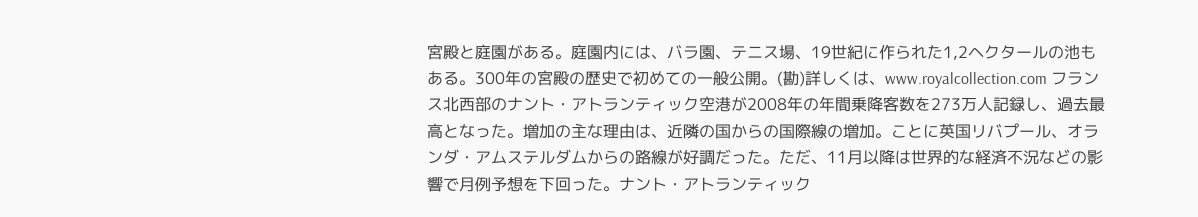宮殿と庭園がある。庭園内には、バラ園、テニス場、19世紀に作られた1,2ヘクタールの池もある。300年の宮殿の歴史で初めての一般公開。(勘)詳しくは、www.royalcollection.com フランス北西部のナント・アトランティック空港が2008年の年間乗降客数を273万人記録し、過去最高となった。増加の主な理由は、近隣の国からの国際線の増加。ことに英国リバプール、オランダ・アムステルダムからの路線が好調だった。ただ、11月以降は世界的な経済不況などの影響で月例予想を下回った。ナント・アトランティック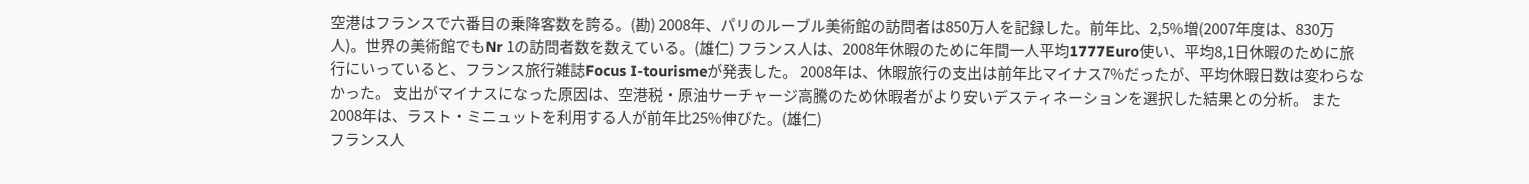空港はフランスで六番目の乗降客数を誇る。(勘) 2008年、パリのルーブル美術館の訪問者は850万人を記録した。前年比、2,5%増(2007年度は、830万人)。世界の美術館でもNr 1の訪問者数を数えている。(雄仁) フランス人は、2008年休暇のために年間一人平均1777Euro使い、平均8,1日休暇のために旅行にいっていると、フランス旅行雑誌Focus I-tourismeが発表した。 2008年は、休暇旅行の支出は前年比マイナス7%だったが、平均休暇日数は変わらなかった。 支出がマイナスになった原因は、空港税・原油サーチャージ高騰のため休暇者がより安いデスティネーションを選択した結果との分析。 また2008年は、ラスト・ミニュットを利用する人が前年比25%伸びた。(雄仁)
フランス人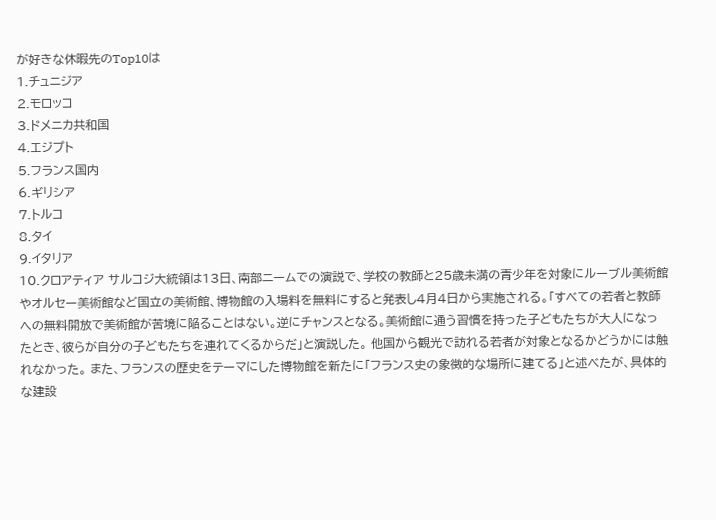が好きな休暇先のTop10は
1.チュニジア
2.モロッコ
3.ドメニカ共和国
4.エジプト
5.フランス国内
6.ギリシア
7.トルコ
8.タイ
9.イタリア
10.クロアティア サルコジ大統領は13日、南部ニームでの演説で、学校の教師と25歳未満の青少年を対象にルーブル美術館やオルセー美術館など国立の美術館、博物館の入場料を無料にすると発表し4月4日から実施される。「すべての若者と教師への無料開放で美術館が苦境に陥ることはない。逆にチャンスとなる。美術館に通う習慣を持った子どもたちが大人になったとき、彼らが自分の子どもたちを連れてくるからだ」と演説した。 他国から観光で訪れる若者が対象となるかどうかには触れなかった。 また、フランスの歴史をテーマにした博物館を新たに「フランス史の象徴的な場所に建てる」と述べたが、具体的な建設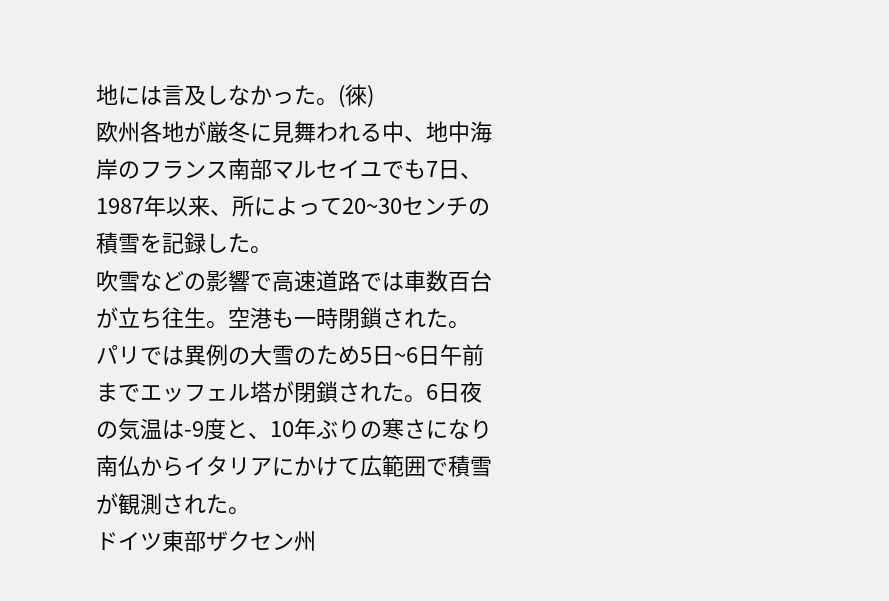地には言及しなかった。(徠)
欧州各地が厳冬に見舞われる中、地中海岸のフランス南部マルセイユでも7日、1987年以来、所によって20~30センチの積雪を記録した。
吹雪などの影響で高速道路では車数百台が立ち往生。空港も一時閉鎖された。 パリでは異例の大雪のため5日~6日午前までエッフェル塔が閉鎖された。6日夜の気温は-9度と、10年ぶりの寒さになり南仏からイタリアにかけて広範囲で積雪が観測された。
ドイツ東部ザクセン州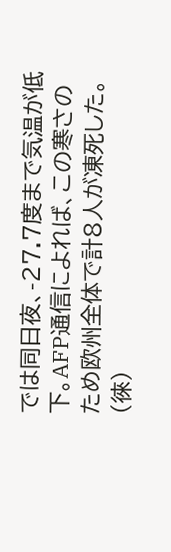では同日夜、-27.7度まで気温が低下。AFP通信によれば、この寒さのため欧州全体で計8人が凍死した。(徠)